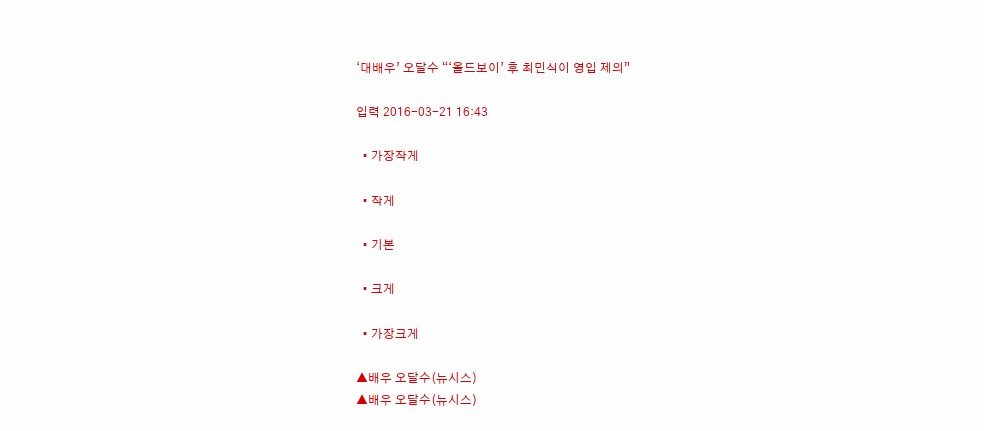‘대배우’ 오달수 “‘올드보이’ 후 최민식이 영입 제의”

입력 2016-03-21 16:43

  • 가장작게

  • 작게

  • 기본

  • 크게

  • 가장크게

▲배우 오달수(뉴시스)
▲배우 오달수(뉴시스)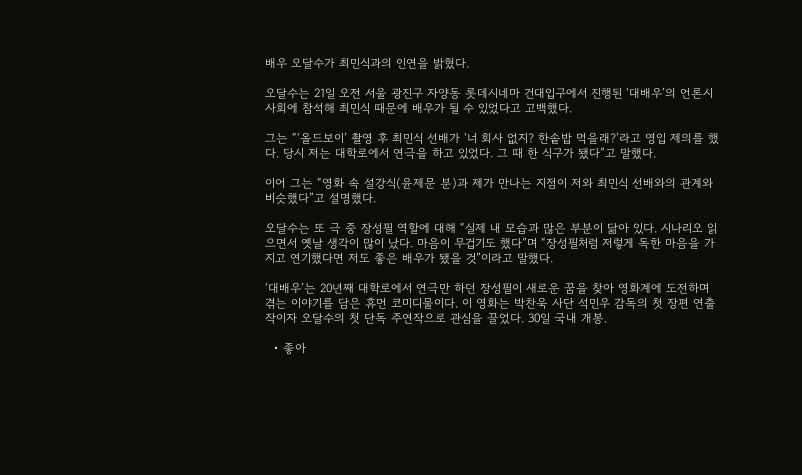배우 오달수가 최민식과의 인연을 밝혔다.

오달수는 21일 오전 서울 광진구 자양동 롯데시네마 건대입구에서 진행된 ‘대배우’의 언론시사회에 참석해 최민식 때문에 배우가 될 수 있었다고 고백했다.

그는 “‘올드보이’ 촬영 후 최민식 선배가 ‘너 회사 없지? 한솥밥 먹을래?’라고 영입 제의를 했다. 당시 저는 대학로에서 연극을 하고 있었다. 그 때 한 식구가 됐다”고 말했다.

이어 그는 “영화 속 설강식(윤제문 분)과 제가 만나는 지점이 저와 최민식 선배와의 관계와 비슷했다”고 설명했다.

오달수는 또 극 중 장성필 역할에 대해 “실제 내 모습과 많은 부분이 닮아 있다. 시나리오 읽으면서 옛날 생각이 많이 났다. 마음이 무겁기도 했다”며 “장성필처럼 저렇게 독한 마음을 가지고 연기했다면 저도 좋은 배우가 됐을 것”이라고 말했다.

‘대배우’는 20년째 대학로에서 연극만 하던 장성필이 새로운 꿈을 찾아 영화계에 도전하며 겪는 이야기를 담은 휴먼 코미디물이다. 이 영화는 박찬욱 사단 석민우 감독의 첫 장편 연출작이자 오달수의 첫 단독 주연작으로 관심을 끌었다. 30일 국내 개봉.

  • 좋아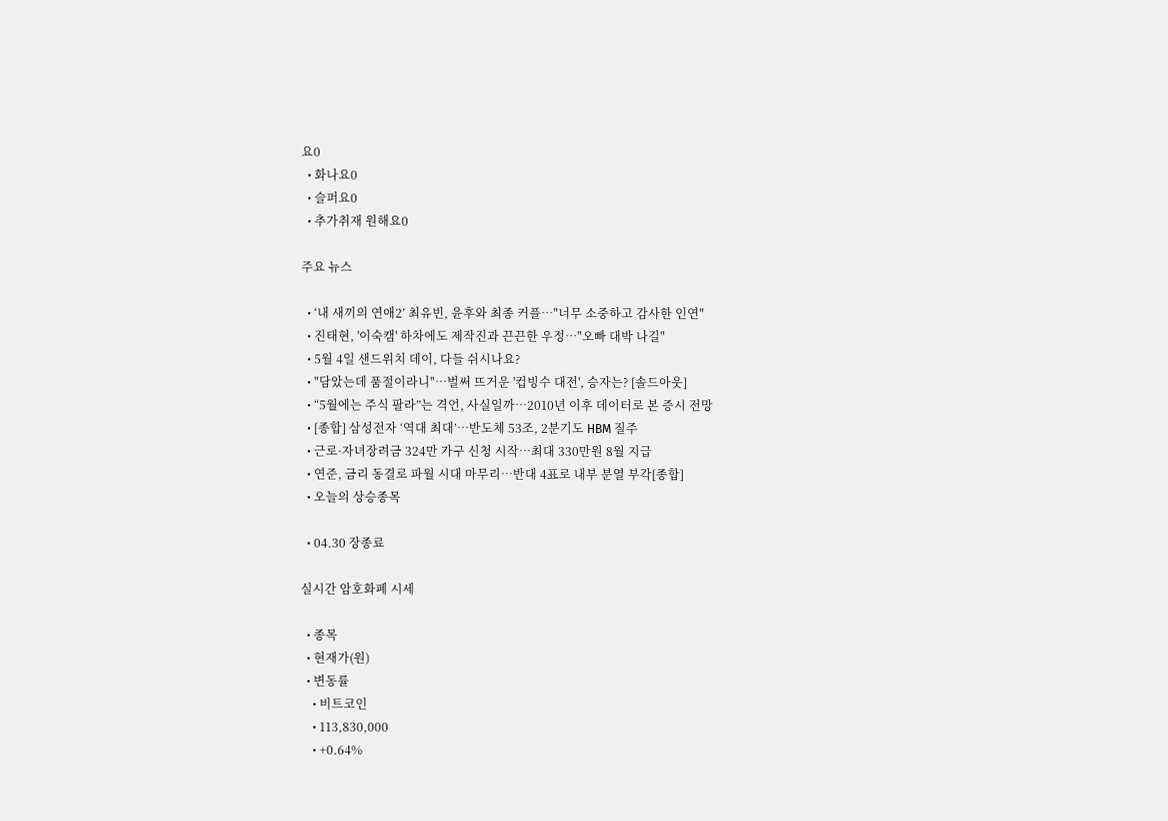요0
  • 화나요0
  • 슬퍼요0
  • 추가취재 원해요0

주요 뉴스

  • ‘내 새끼의 연애2’ 최유빈, 윤후와 최종 커플⋯"너무 소중하고 감사한 인연"
  • 진태현, '이숙캠' 하차에도 제작진과 끈끈한 우정⋯"오빠 대박 나길"
  • 5월 4일 샌드위치 데이, 다들 쉬시나요?
  • "담았는데 품절이라니"⋯벌써 뜨거운 '컵빙수 대전', 승자는? [솔드아웃]
  • “5월에는 주식 팔라”는 격언, 사실일까⋯2010년 이후 데이터로 본 증시 전망
  • [종합] 삼성전자 ‘역대 최대’…반도체 53조, 2분기도 HBM 질주
  • 근로·자녀장려금 324만 가구 신청 시작…최대 330만원 8월 지급
  • 연준, 금리 동결로 파월 시대 마무리…반대 4표로 내부 분열 부각[종합]
  • 오늘의 상승종목

  • 04.30 장종료

실시간 암호화폐 시세

  • 종목
  • 현재가(원)
  • 변동률
    • 비트코인
    • 113,830,000
    • +0.64%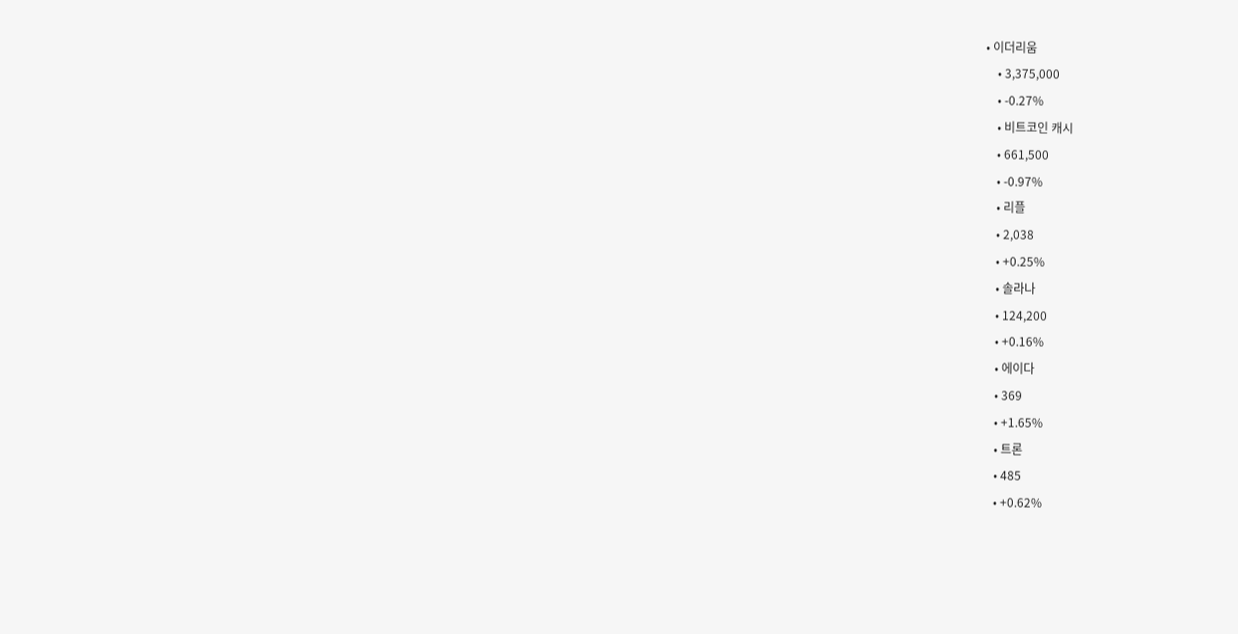• 이더리움
    • 3,375,000
    • -0.27%
    • 비트코인 캐시
    • 661,500
    • -0.97%
    • 리플
    • 2,038
    • +0.25%
    • 솔라나
    • 124,200
    • +0.16%
    • 에이다
    • 369
    • +1.65%
    • 트론
    • 485
    • +0.62%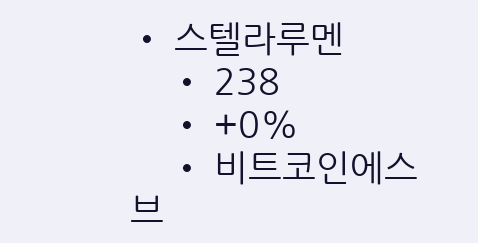• 스텔라루멘
    • 238
    • +0%
    • 비트코인에스브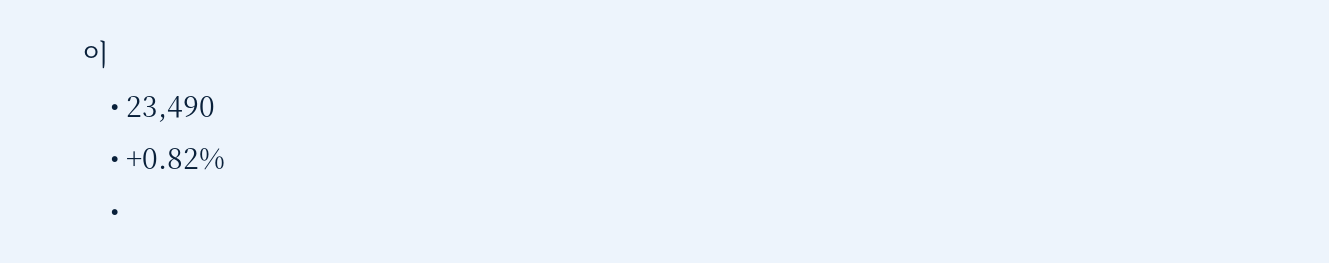이
    • 23,490
    • +0.82%
    •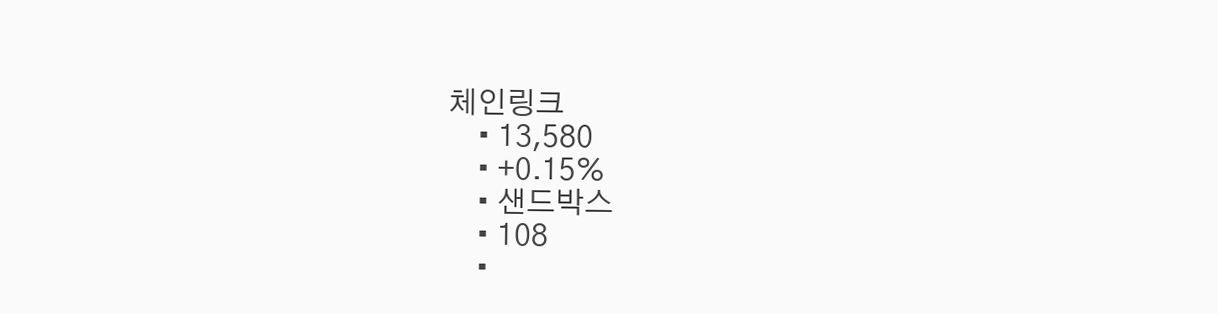체인링크
    • 13,580
    • +0.15%
    • 샌드박스
    • 108
    •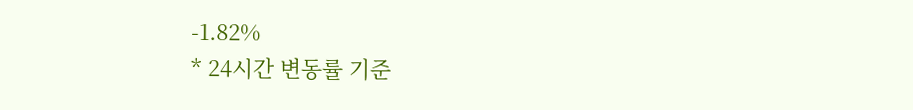-1.82%
* 24시간 변동률 기준